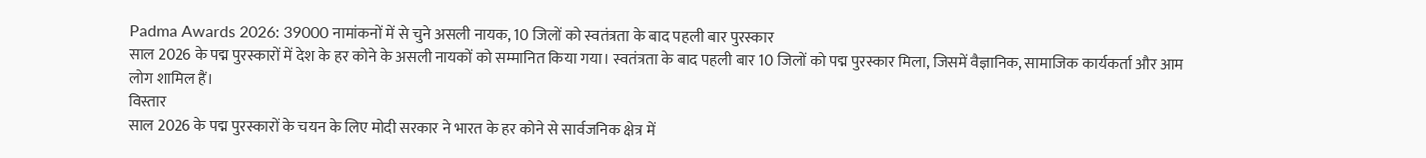Padma Awards 2026: 39000 नामांकनों में से चुने असली नायक, 10 जिलों को स्वतंत्रता के बाद पहली बार पुरस्कार
साल 2026 के पद्म पुरस्कारों में देश के हर कोने के असली नायकों को सम्मानित किया गया। स्वतंत्रता के बाद पहली बार 10 जिलों को पद्म पुरस्कार मिला, जिसमें वैज्ञानिक, सामाजिक कार्यकर्ता और आम लोग शामिल हैं।
विस्तार
साल 2026 के पद्म पुरस्कारों के चयन के लिए मोदी सरकार ने भारत के हर कोने से सार्वजनिक क्षेत्र में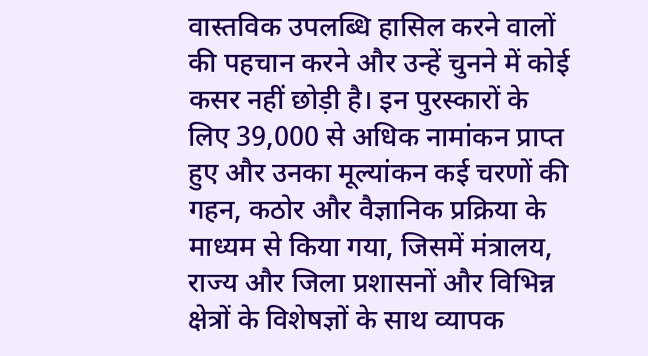वास्तविक उपलब्धि हासिल करने वालों की पहचान करने और उन्हें चुनने में कोई कसर नहीं छोड़ी है। इन पुरस्कारों के लिए 39,000 से अधिक नामांकन प्राप्त हुए और उनका मूल्यांकन कई चरणों की गहन, कठोर और वैज्ञानिक प्रक्रिया के माध्यम से किया गया, जिसमें मंत्रालय, राज्य और जिला प्रशासनों और विभिन्न क्षेत्रों के विशेषज्ञों के साथ व्यापक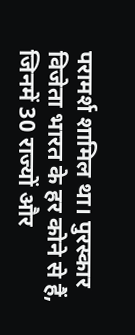परामर्श शामिल था। पुरस्कार विजेता भारत के हर कोने से हैं, जिनमें 30 राज्यों और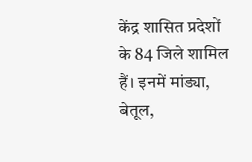केंद्र शासित प्रदेशों के 84 जिले शामिल हैं। इनमें मांड्या, बेतूल,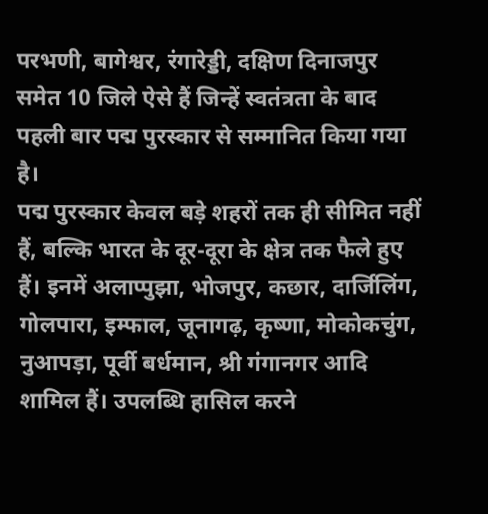परभणी, बागेश्वर, रंगारेड्डी, दक्षिण दिनाजपुर समेत 10 जिले ऐसे हैं जिन्हें स्वतंत्रता के बाद पहली बार पद्म पुरस्कार से सम्मानित किया गया है।
पद्म पुरस्कार केवल बड़े शहरों तक ही सीमित नहीं हैं, बल्कि भारत के दूर-दूरा के क्षेत्र तक फैले हुए हैं। इनमें अलाप्पुझा, भोजपुर, कछार, दार्जिलिंग, गोलपारा, इम्फाल, जूनागढ़, कृष्णा, मोकोकचुंग, नुआपड़ा, पूर्वी बर्धमान, श्री गंगानगर आदि शामिल हैं। उपलब्धि हासिल करने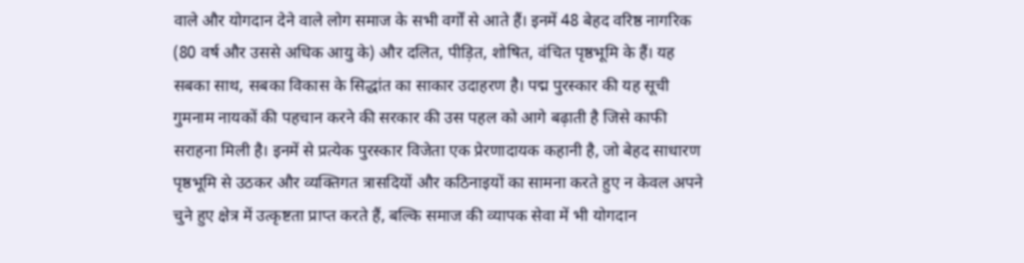वाले और योगदान देने वाले लोग समाज के सभी वर्गों से आते हैं। इनमें 48 बेहद वरिष्ठ नागरिक (80 वर्ष और उससे अधिक आयु के) और दलित, पीड़ित, शोषित, वंचित पृष्ठभूमि के हैं। यह सबका साथ, सबका विकास के सिद्धांत का साकार उदाहरण है। पद्म पुरस्कार की यह सूची गुमनाम नायकों की पहचान करने की सरकार की उस पहल को आगे बढ़ाती है जिसे काफी सराहना मिली है। इनमें से प्रत्येक पुरस्कार विजेता एक प्रेरणादायक कहानी है, जो बेहद साधारण पृष्ठभूमि से उठकर और व्यक्तिगत त्रासदियों और कठिनाइयों का सामना करते हुए न केवल अपने चुने हुए क्षेत्र में उत्कृष्टता प्राप्त करते हैं, बल्कि समाज की व्यापक सेवा में भी योगदान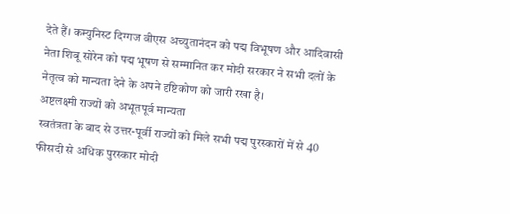देते हैं। कम्युनिस्ट दिग्गज वीएस अच्युतानंदन को पद्म विभूषण और आदिवासी नेता शिबू सोरेन को पद्म भूषण से सम्मानित कर मोदी सरकार ने सभी दलों के नेतृत्व को मान्यता देने के अपने दृष्टिकोण को जारी रखा है।
अष्टलक्ष्मी राज्यों को अभूतपूर्व मान्यता
स्वतंत्रता के बाद से उत्तर-पूर्वी राज्यों को मिले सभी पद्म पुरस्कारों में से 40 फीसदी से अधिक पुरस्कार मोदी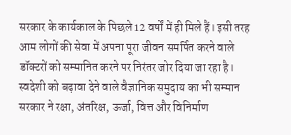सरकार के कार्यकाल के पिछले 12 वर्षों में ही मिले हैं। इसी तरह आम लोगों की सेवा में अपना पूरा जीवन समर्पित करने वाले डॉक्टरों को सम्मानित करने पर निरंतर जोर दिया जा रहा है।
स्वदेशी को बढ़ावा देने वाले वैज्ञानिक समुदाय का भी सम्मान
सरकार ने रक्षा, अंतरिक्ष, ऊर्जा, वित्त और विनिर्माण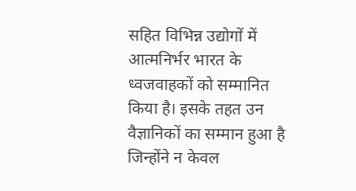सहित विभिन्न उद्योगों में आत्मनिर्भर भारत के ध्वजवाहकों को सम्मानित किया है। इसके तहत उन वैज्ञानिकों का सम्मान हुआ है जिन्होंने न केवल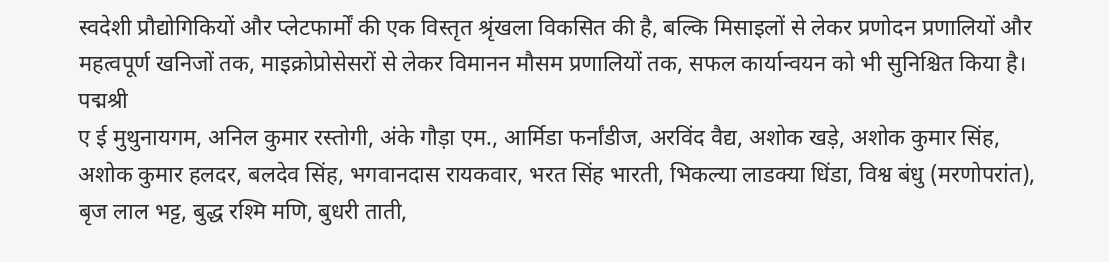स्वदेशी प्रौद्योगिकियों और प्लेटफार्मों की एक विस्तृत श्रृंखला विकसित की है, बल्कि मिसाइलों से लेकर प्रणोदन प्रणालियों और महत्वपूर्ण खनिजों तक, माइक्रोप्रोसेसरों से लेकर विमानन मौसम प्रणालियों तक, सफल कार्यान्वयन को भी सुनिश्चित किया है।
पद्मश्री
ए ई मुथुनायगम, अनिल कुमार रस्तोगी, अंके गौड़ा एम., आर्मिडा फर्नांडीज, अरविंद वैद्य, अशोक खड़े, अशोक कुमार सिंह, अशोक कुमार हलदर, बलदेव सिंह, भगवानदास रायकवार, भरत सिंह भारती, भिकल्या लाडक्या धिंडा, विश्व बंधु (मरणोपरांत), बृज लाल भट्ट, बुद्ध रश्मि मणि, बुधरी ताती,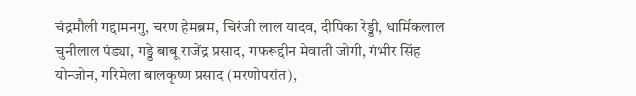चंद्रमौली गद्दामनगु, चरण हेमब्रम, चिरंजी लाल यादव, दीपिका रेड्डी, धार्मिकलाल चुनीलाल पंड्या, गड्डे बाबू राजेंद्र प्रसाद, गफरूद्दीन मेवाती जोगी, गंभीर सिंह योन्जोन, गरिमेला बालकृष्ण प्रसाद (मरणोपरांत),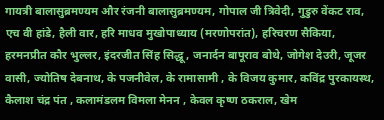गायत्री बालासुब्रमण्यम और रंजनी बालासुब्रमण्यम, गोपाल जी त्रिवेदी, गुडुरु वेंकट राव, एच वी हांडे, हैली वार, हरि माधव मुखोपाध्याय (मरणोपरांत), हरिचरण सैकिया, हरमनप्रीत कौर भुल्लर, इंदरजीत सिंह सिद्धू , जनार्दन बापूराव बोथे, जोगेश देउरी, जूजर वासी, ज्योतिष देबनाथ, के पजनीवेल, के रामासामी , के विजय कुमार, कविंद्र पुरकायस्थ, कैलाश चंद्र पंत , कलामंडलम विमला मेनन , केवल कृष्ण ठकराल, खेम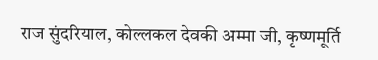राज सुंदरियाल, कोल्लकल देवकी अम्मा जी, कृष्णमूर्ति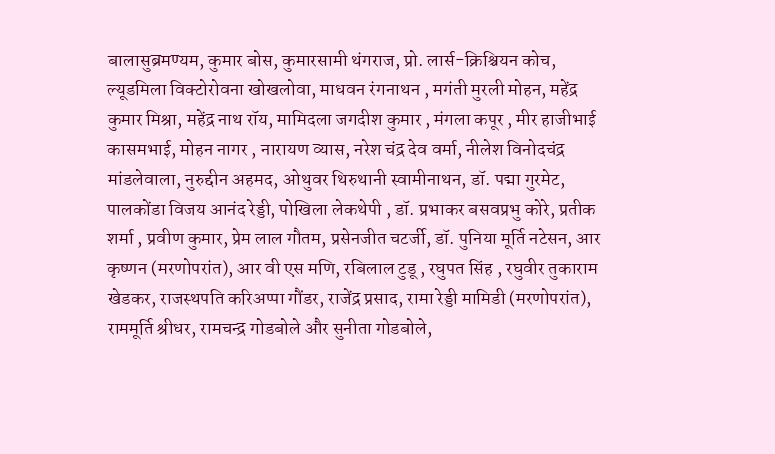बालासुब्रमण्यम, कुमार बोस, कुमारसामी थंगराज, प्रो. लार्स-क्रिश्चियन कोच, ल्यूडमिला विक्टोरोवना खोखलोवा, माधवन रंगनाथन , मगंती मुरली मोहन, महेंद्र कुमार मिश्रा, महेंद्र नाथ रॉय, मामिदला जगदीश कुमार , मंगला कपूर , मीर हाजीभाई कासमभाई, मोहन नागर , नारायण व्यास, नरेश चंद्र देव वर्मा, नीलेश विनोदचंद्र मांडलेवाला, नुरुद्दीन अहमद, ओथुवर थिरुथानी स्वामीनाथन, डॉ. पद्मा गुरमेट, पालकोंडा विजय आनंद रेड्डी, पोखिला लेकथेपी , डॉ. प्रभाकर बसवप्रभु कोरे, प्रतीक शर्मा , प्रवीण कुमार, प्रेम लाल गौतम, प्रसेनजीत चटर्जी, डॉ. पुनिया मूर्ति नटेसन, आर कृष्णन (मरणोपरांत), आर वी एस मणि, रबिलाल टुडू , रघुपत सिंह , रघुवीर तुकाराम खेडकर, राजस्थपति करिअप्पा गौंडर, राजेंद्र प्रसाद, रामा रेड्डी मामिडी (मरणोपरांत), राममूर्ति श्रीधर, रामचन्द्र गोडबोले और सुनीता गोडबोले,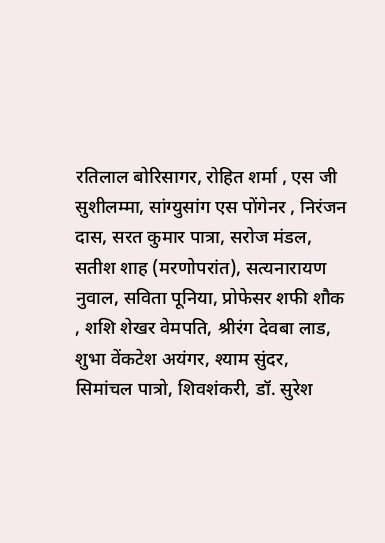रतिलाल बोरिसागर, रोहित शर्मा , एस जी सुशीलम्मा, सांग्युसांग एस पोंगेनर , निरंजन दास, सरत कुमार पात्रा, सरोज मंडल, सतीश शाह (मरणोपरांत), सत्यनारायण नुवाल, सविता पूनिया, प्रोफेसर शफी शौक , शशि शेखर वेमपति, श्रीरंग देवबा लाड, शुभा वेंकटेश अयंगर, श्याम सुंदर, सिमांचल पात्रो, शिवशंकरी, डॉ. सुरेश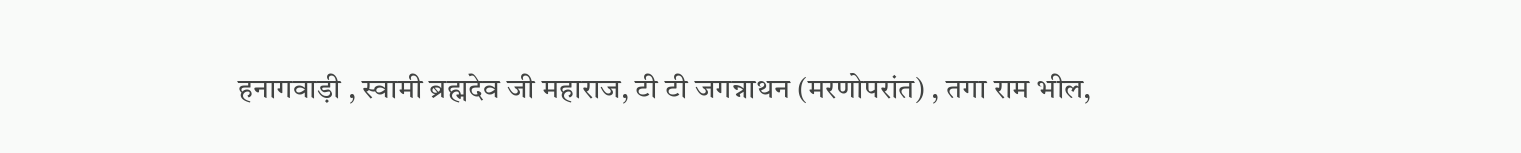हनागवाड़ी , स्वामी ब्रह्मदेव जी महाराज, टी टी जगन्नाथन (मरणोपरांत) , तगा राम भील,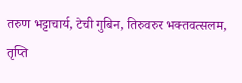तरुण भट्टाचार्य, टेची गुबिन, तिरुवरुर भक्तवत्सलम, तृप्ति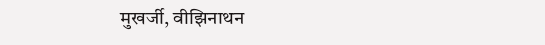मुखर्जी, वीझिनाथन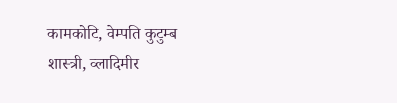कामकोटि, वेम्पति कुटुम्ब शास्त्री, व्लादिमीर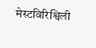मेस्टविरिश्विली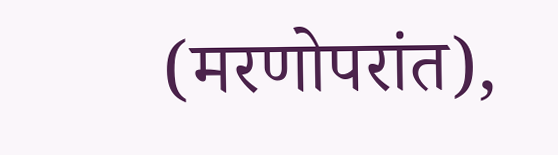(मरणोपरांत),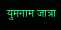युमनाम जात्रा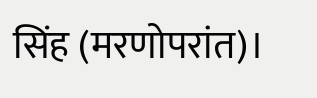सिंह (मरणोपरांत)।